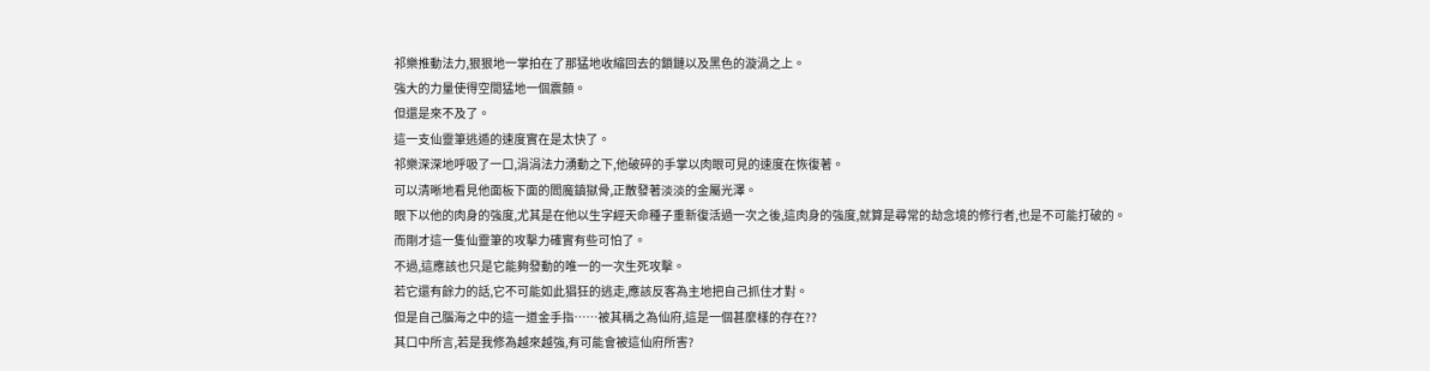祁樂推動法力,狠狠地一掌拍在了那猛地收縮回去的鎖鏈以及黑色的漩渦之上。
強大的力量使得空間猛地一個震顫。
但還是來不及了。
這一支仙靈筆逃遁的速度實在是太快了。
祁樂深深地呼吸了一口,涓涓法力湧動之下,他破碎的手掌以肉眼可見的速度在恢復著。
可以清晰地看見他面板下面的閻魔鎮獄骨,正散發著淡淡的金屬光澤。
眼下以他的肉身的強度,尤其是在他以生字經天命種子重新復活過一次之後,這肉身的強度,就算是尋常的劫念境的修行者,也是不可能打破的。
而剛才這一隻仙靈筆的攻擊力確實有些可怕了。
不過,這應該也只是它能夠發動的唯一的一次生死攻擊。
若它還有餘力的話,它不可能如此猖狂的逃走,應該反客為主地把自己抓住才對。
但是自己腦海之中的這一道金手指……被其稱之為仙府,這是一個甚麼樣的存在??
其口中所言,若是我修為越來越強,有可能會被這仙府所害?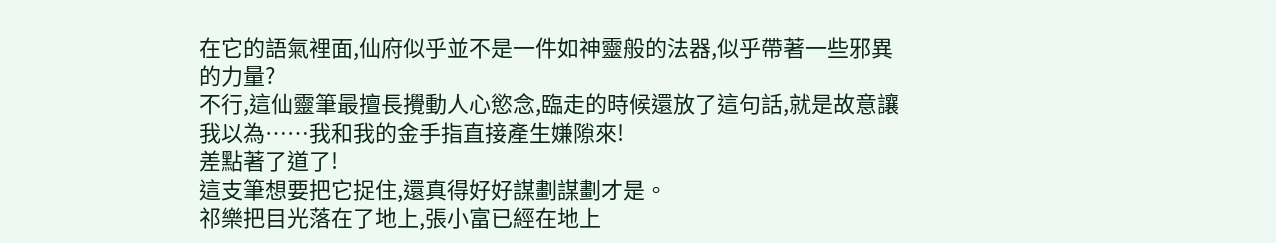在它的語氣裡面,仙府似乎並不是一件如神靈般的法器,似乎帶著一些邪異的力量?
不行,這仙靈筆最擅長攪動人心慾念,臨走的時候還放了這句話,就是故意讓我以為……我和我的金手指直接產生嫌隙來!
差點著了道了!
這支筆想要把它捉住,還真得好好謀劃謀劃才是。
祁樂把目光落在了地上,張小富已經在地上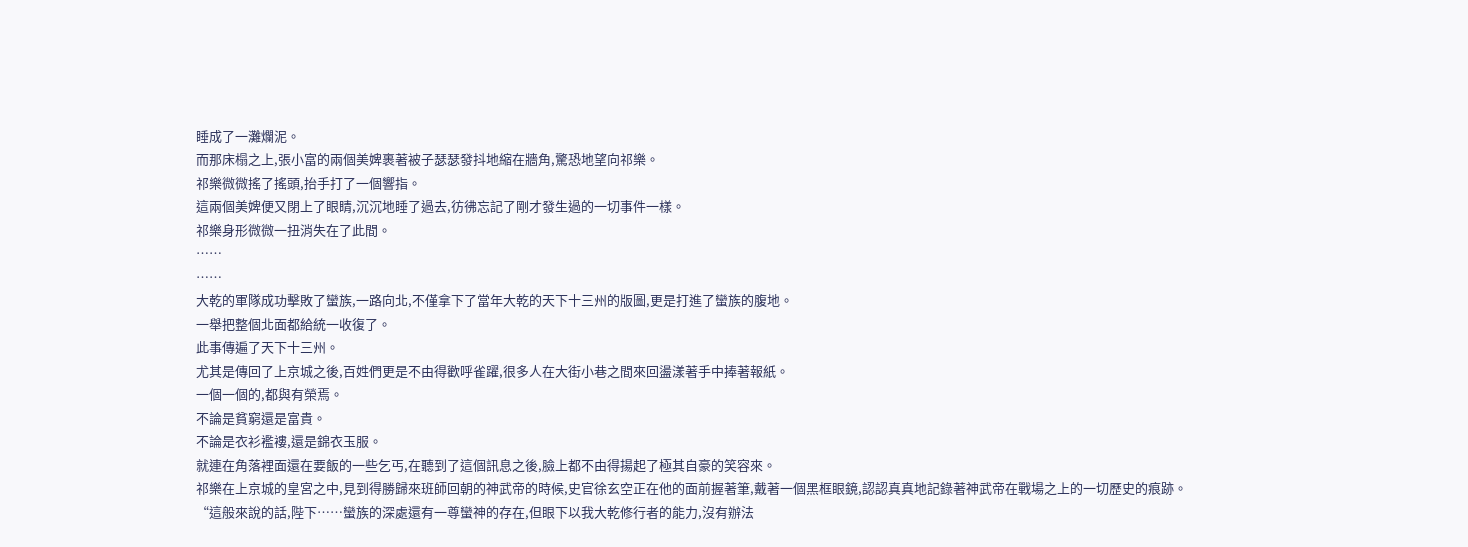睡成了一灘爛泥。
而那床榻之上,張小富的兩個美婢裹著被子瑟瑟發抖地縮在牆角,驚恐地望向祁樂。
祁樂微微搖了搖頭,抬手打了一個響指。
這兩個美婢便又閉上了眼睛,沉沉地睡了過去,彷彿忘記了剛才發生過的一切事件一樣。
祁樂身形微微一扭消失在了此間。
……
……
大乾的軍隊成功擊敗了蠻族,一路向北,不僅拿下了當年大乾的天下十三州的版圖,更是打進了蠻族的腹地。
一舉把整個北面都給統一收復了。
此事傳遍了天下十三州。
尤其是傳回了上京城之後,百姓們更是不由得歡呼雀躍,很多人在大街小巷之間來回盪漾著手中捧著報紙。
一個一個的,都與有榮焉。
不論是貧窮還是富貴。
不論是衣衫襤褸,還是錦衣玉服。
就連在角落裡面還在要飯的一些乞丐,在聽到了這個訊息之後,臉上都不由得揚起了極其自豪的笑容來。
祁樂在上京城的皇宮之中,見到得勝歸來班師回朝的神武帝的時候,史官徐玄空正在他的面前握著筆,戴著一個黑框眼鏡,認認真真地記錄著神武帝在戰場之上的一切歷史的痕跡。
“這般來說的話,陛下……蠻族的深處還有一尊蠻神的存在,但眼下以我大乾修行者的能力,沒有辦法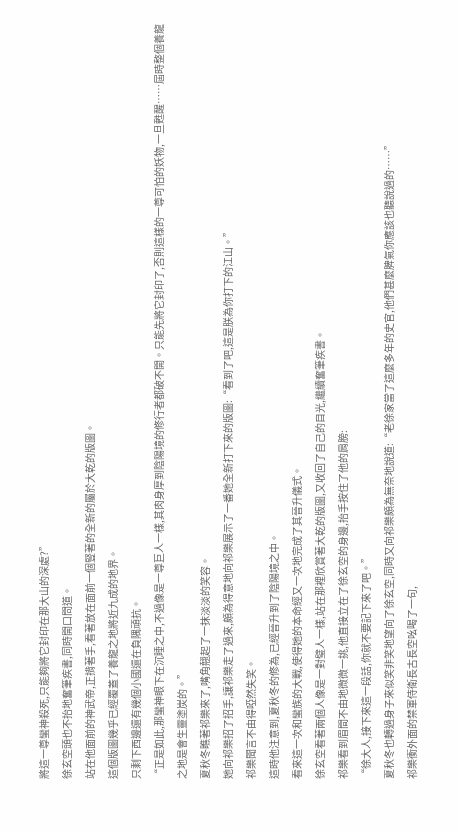將這一尊蠻神殺死,只能夠將它封印在那大山的深處?”
徐玄空頭也不抬地奮筆疾書,同時開口問道。
站在他面前的神武帝,正揹著手,看著放在面前一個豎著的全新的屬於大乾的版圖。
這個版圖幾乎已經覆蓋了養龍之地將近九成的地界。
只剩下西邊還有幾個小國還在負隅頑抗。
“正是如此,那蠻神眼下在沉睡之中,不過像是一尊巨人一樣,其肉身厚到陰陽境的修行者都破不開。只能先將它封印了,否則這樣的一尊可怕的妖物,一旦甦醒……屆時整個養龍之地是會生靈塗炭的。”
夏秋冬瞧著祁樂來了,嘴角翹起了一抹淡淡的笑容。
她向祁樂招了招手,讓祁樂走了過來,頗為得意地向祁樂展示了一番她全新打下來的版圖:“看到了吧,這是朕為你打下的江山。”
祁樂聞言不由得啞然失笑。
這時他注意到,夏秋冬的修為,已經晉升到了陰陽境之中。
看來這一次和蠻族的大戰,使得她的本命經又一次地完成了其晉升儀式。
徐玄空看著兩個人像是一對璧人一樣,站在那裡欣賞著大乾的版圖,又收回了自己的目光,繼續奮筆疾書。
祁樂看到眉間不由地微微一挑,他直接立在了徐玄空的身邊,抬手按住了他的肩膀:
“徐大人,接下來這一段話,你就不要記下來了吧。”
夏秋冬也轉過身子來似笑非笑地望向了徐玄空,同時又向祁樂頗為無奈地說道:“老徐家當了這麼多年的史官,他們甚麼脾氣你應該也聽說過的……”
祁樂衝外面的禁軍侍衛長古長空吆喝了一句,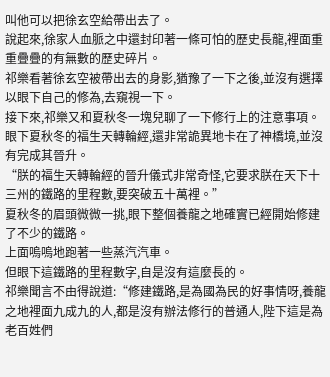叫他可以把徐玄空給帶出去了。
說起來,徐家人血脈之中還封印著一條可怕的歷史長龍,裡面重重疊疊的有無數的歷史碎片。
祁樂看著徐玄空被帶出去的身影,猶豫了一下之後,並沒有選擇以眼下自己的修為,去窺視一下。
接下來,祁樂又和夏秋冬一塊兒聊了一下修行上的注意事項。
眼下夏秋冬的福生天轉輪經,還非常詭異地卡在了神橋境,並沒有完成其晉升。
“朕的福生天轉輪經的晉升儀式非常奇怪,它要求朕在天下十三州的鐵路的里程數,要突破五十萬裡。”
夏秋冬的眉頭微微一挑,眼下整個養龍之地確實已經開始修建了不少的鐵路。
上面嗚嗚地跑著一些蒸汽汽車。
但眼下這鐵路的里程數字,自是沒有這麼長的。
祁樂聞言不由得說道:“修建鐵路,是為國為民的好事情呀,養龍之地裡面九成九的人,都是沒有辦法修行的普通人,陛下這是為老百姓們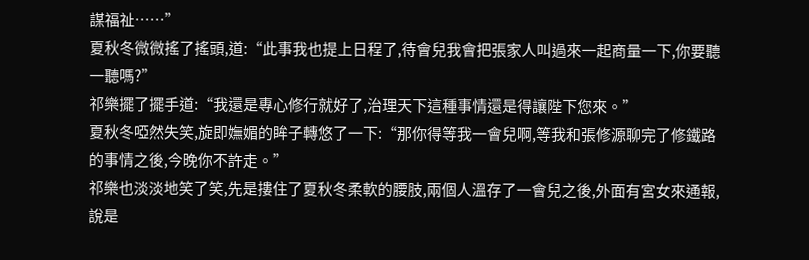謀福祉……”
夏秋冬微微搖了搖頭,道:“此事我也提上日程了,待會兒我會把張家人叫過來一起商量一下,你要聽一聽嗎?”
祁樂擺了擺手道:“我還是專心修行就好了,治理天下這種事情還是得讓陛下您來。”
夏秋冬啞然失笑,旋即嫵媚的眸子轉悠了一下:“那你得等我一會兒啊,等我和張修源聊完了修鐵路的事情之後,今晚你不許走。”
祁樂也淡淡地笑了笑,先是摟住了夏秋冬柔軟的腰肢,兩個人溫存了一會兒之後,外面有宮女來通報,說是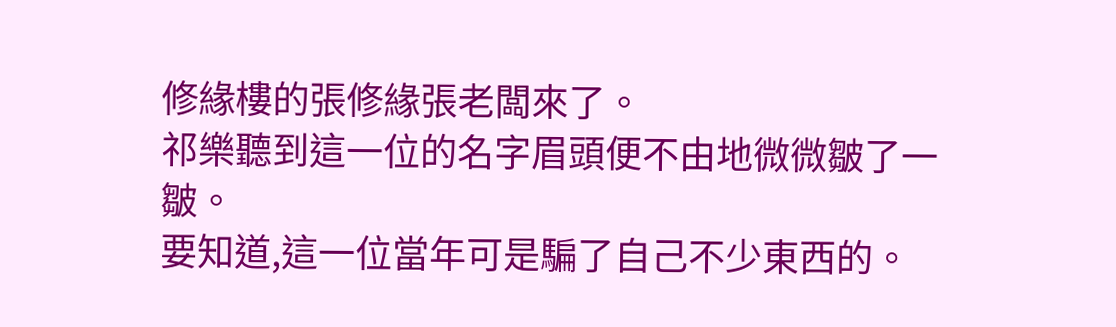修緣樓的張修緣張老闆來了。
祁樂聽到這一位的名字眉頭便不由地微微皺了一皺。
要知道,這一位當年可是騙了自己不少東西的。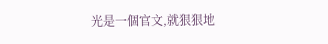光是一個官文,就狠狠地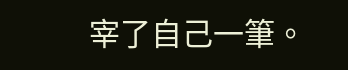宰了自己一筆。